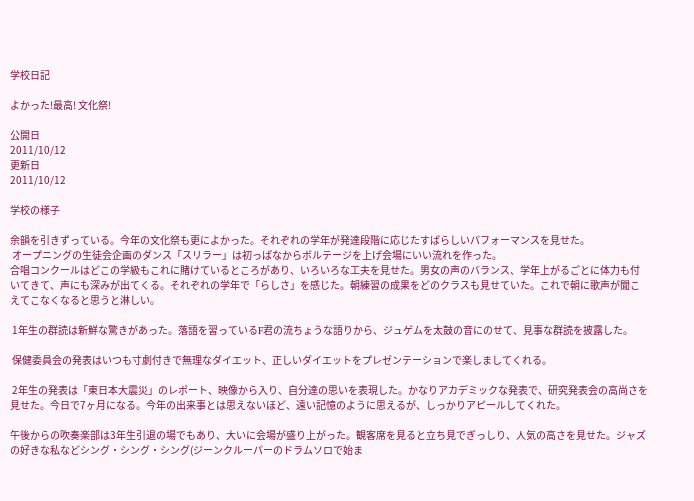学校日記

よかった!最高! 文化祭!

公開日
2011/10/12
更新日
2011/10/12

学校の様子

余韻を引きずっている。今年の文化祭も更によかった。それぞれの学年が発達段階に応じたすばらしいパフォーマンスを見せた。
 オープニングの生徒会企画のダンス「スリラー」は初っぱなからボルテージを上げ会場にいい流れを作った。
合唱コンクールはどこの学級もこれに賭けているところがあり、いろいろな工夫を見せた。男女の声のバランス、学年上がるごとに体力も付いてきて、声にも深みが出てくる。それぞれの学年で「らしさ」を感じた。朝練習の成果をどのクラスも見せていた。これで朝に歌声が聞こえてこなくなると思うと淋しい。

 1年生の群読は新鮮な驚きがあった。落語を習っているF君の流ちょうな語りから、ジュゲムを太鼓の音にのせて、見事な群読を披露した。

 保健委員会の発表はいつも寸劇付きで無理なダイエット、正しいダイエットをプレゼンテーションで楽しましてくれる。

 2年生の発表は「東日本大震災」のレポート、映像から入り、自分達の思いを表現した。かなりアカデミックな発表で、研究発表会の高尚さを見せた。今日で7ヶ月になる。今年の出来事とは思えないほど、遠い記憶のように思えるが、しっかりアピールしてくれた。

午後からの吹奏楽部は3年生引退の場でもあり、大いに会場が盛り上がった。観客席を見ると立ち見でぎっしり、人気の高さを見せた。ジャズの好きな私などシング・シング・シング(ジーンクルーパーのドラムソロで始ま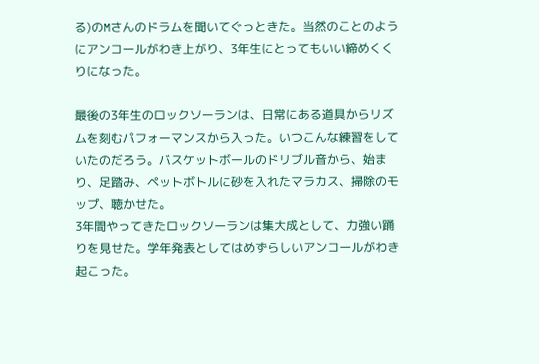る)のMさんのドラムを聞いてぐっときた。当然のことのようにアンコールがわき上がり、3年生にとってもいい締めくくりになった。

最後の3年生のロックソーランは、日常にある道具からリズムを刻むパフォーマンスから入った。いつこんな練習をしていたのだろう。バスケットボールのドリブル音から、始まり、足踏み、ペットボトルに砂を入れたマラカス、掃除のモップ、聴かせた。
3年間やってきたロックソーランは集大成として、力強い踊りを見せた。学年発表としてはめずらしいアンコールがわき起こった。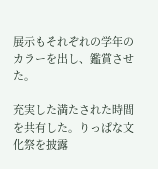展示もそれぞれの学年のカラーを出し、鑑賞させた。

充実した満たされた時間を共有した。りっぱな文化祭を披露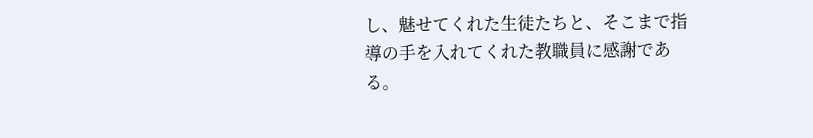し、魅せてくれた生徒たちと、そこまで指導の手を入れてくれた教職員に感謝である。